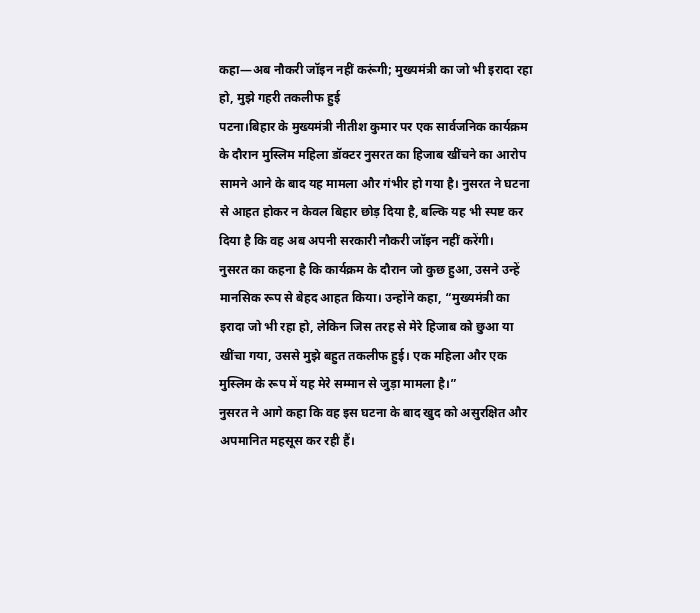कहा—अब नौकरी जॉइन नहीं करूंगी; मुख्यमंत्री का जो भी इरादा रहा हो, मुझे गहरी तकलीफ हुई
पटना।बिहार के मुख्यमंत्री नीतीश कुमार पर एक सार्वजनिक कार्यक्रम के दौरान मुस्लिम महिला डॉक्टर नुसरत का हिजाब खींचने का आरोप सामने आने के बाद यह मामला और गंभीर हो गया है। नुसरत ने घटना से आहत होकर न केवल बिहार छोड़ दिया है, बल्कि यह भी स्पष्ट कर दिया है कि वह अब अपनी सरकारी नौकरी जॉइन नहीं करेंगी।
नुसरत का कहना है कि कार्यक्रम के दौरान जो कुछ हुआ, उसने उन्हें मानसिक रूप से बेहद आहत किया। उन्होंने कहा, “मुख्यमंत्री का इरादा जो भी रहा हो, लेकिन जिस तरह से मेरे हिजाब को छुआ या खींचा गया, उससे मुझे बहुत तकलीफ हुई। एक महिला और एक मुस्लिम के रूप में यह मेरे सम्मान से जुड़ा मामला है।”
नुसरत ने आगे कहा कि वह इस घटना के बाद खुद को असुरक्षित और अपमानित महसूस कर रही हैं।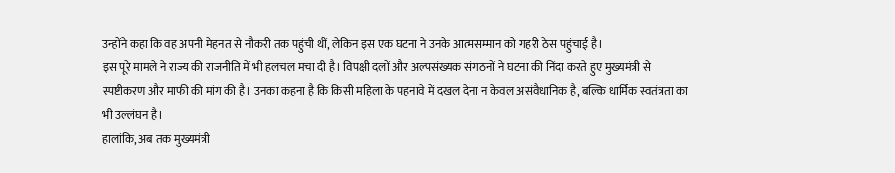उन्होंने कहा कि वह अपनी मेहनत से नौकरी तक पहुंची थीं, लेकिन इस एक घटना ने उनके आत्मसम्मान को गहरी ठेस पहुंचाई है।
इस पूरे मामले ने राज्य की राजनीति में भी हलचल मचा दी है। विपक्षी दलों और अल्पसंख्यक संगठनों ने घटना की निंदा करते हुए मुख्यमंत्री से स्पष्टीकरण और माफी की मांग की है। उनका कहना है कि किसी महिला के पहनावे में दखल देना न केवल असंवैधानिक है, बल्कि धार्मिक स्वतंत्रता का भी उल्लंघन है।
हालांकि, अब तक मुख्यमंत्री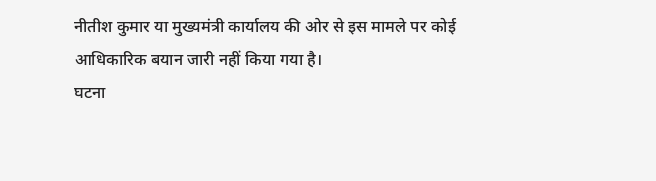नीतीश कुमार या मुख्यमंत्री कार्यालय की ओर से इस मामले पर कोई आधिकारिक बयान जारी नहीं किया गया है।
घटना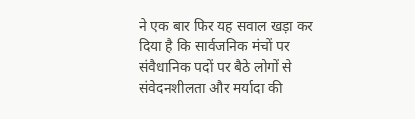ने एक बार फिर यह सवाल खड़ा कर दिया है कि सार्वजनिक मंचों पर संवैधानिक पदों पर बैठे लोगों से संवेदनशीलता और मर्यादा की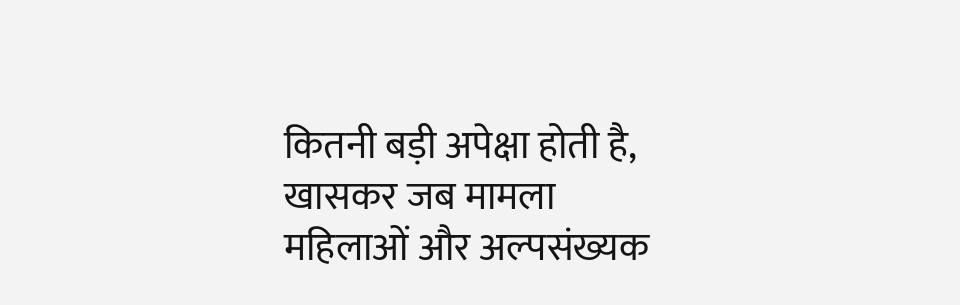कितनी बड़ी अपेक्षा होती है, खासकर जब मामला महिलाओं और अल्पसंख्यक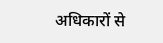अधिकारों से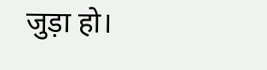जुड़ा हो।